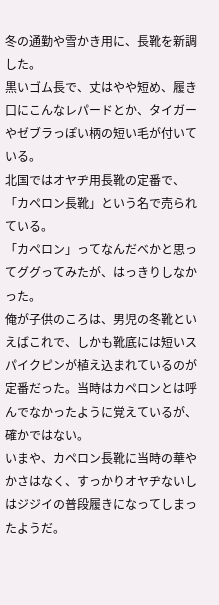冬の通勤や雪かき用に、長靴を新調した。
黒いゴム長で、丈はやや短め、履き口にこんなレパードとか、タイガーやゼブラっぽい柄の短い毛が付いている。
北国ではオヤヂ用長靴の定番で、「カペロン長靴」という名で売られている。
「カペロン」ってなんだべかと思ってググってみたが、はっきりしなかった。
俺が子供のころは、男児の冬靴といえばこれで、しかも靴底には短いスパイクピンが植え込まれているのが定番だった。当時はカペロンとは呼んでなかったように覚えているが、確かではない。
いまや、カペロン長靴に当時の華やかさはなく、すっかりオヤヂないしはジジイの普段履きになってしまったようだ。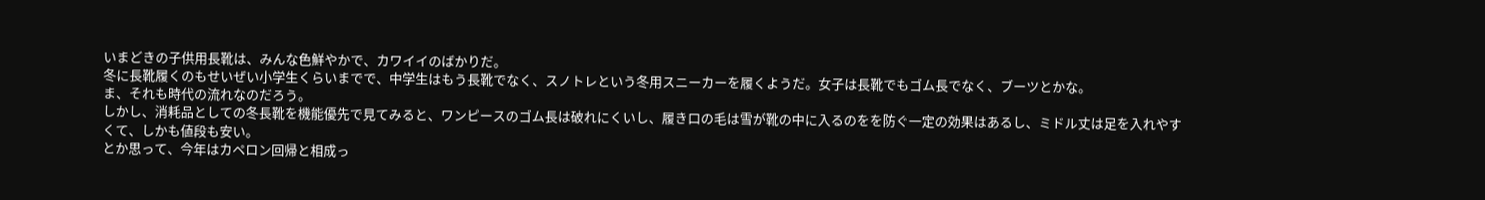いまどきの子供用長靴は、みんな色鮮やかで、カワイイのばかりだ。
冬に長靴履くのもせいぜい小学生くらいまでで、中学生はもう長靴でなく、スノトレという冬用スニーカーを履くようだ。女子は長靴でもゴム長でなく、ブーツとかな。
ま、それも時代の流れなのだろう。
しかし、消耗品としての冬長靴を機能優先で見てみると、ワンピースのゴム長は破れにくいし、履き口の毛は雪が靴の中に入るのをを防ぐ一定の効果はあるし、ミドル丈は足を入れやすくて、しかも値段も安い。
とか思って、今年はカペロン回帰と相成っ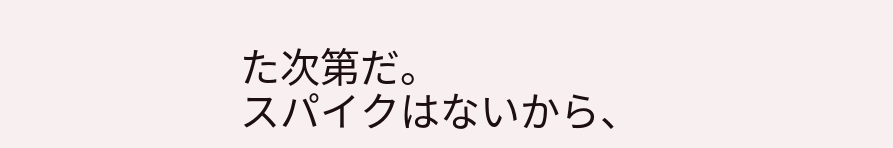た次第だ。
スパイクはないから、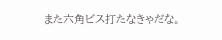また六角ビス打たなきゃだな。